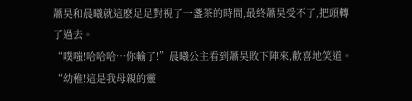蕭昊和晨曦就這麽足足對視了一盞茶的時間,最終蕭昊受不了,把頭轉了過去。
“噗嗤!哈哈哈…你輸了!”晨曦公主看到蕭昊敗下陣來,歡喜地笑道。
“幼稚!這是我母親的靈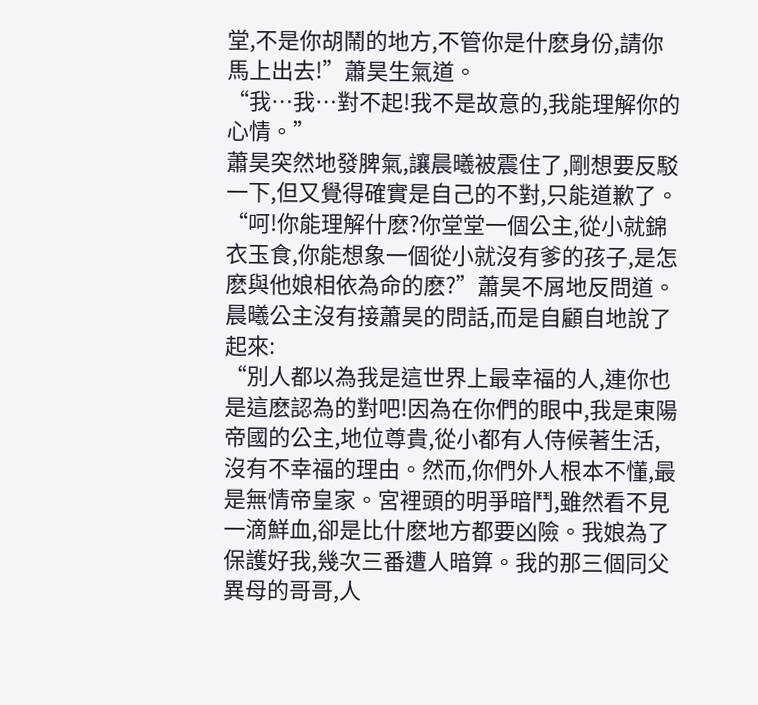堂,不是你胡鬧的地方,不管你是什麽身份,請你馬上出去!”蕭昊生氣道。
“我…我…對不起!我不是故意的,我能理解你的心情。”
蕭昊突然地發脾氣,讓晨曦被震住了,剛想要反駁一下,但又覺得確實是自己的不對,只能道歉了。
“呵!你能理解什麽?你堂堂一個公主,從小就錦衣玉食,你能想象一個從小就沒有爹的孩子,是怎麽與他娘相依為命的麽?”蕭昊不屑地反問道。
晨曦公主沒有接蕭昊的問話,而是自顧自地說了起來:
“別人都以為我是這世界上最幸福的人,連你也是這麽認為的對吧!因為在你們的眼中,我是東陽帝國的公主,地位尊貴,從小都有人侍候著生活,沒有不幸福的理由。然而,你們外人根本不懂,最是無情帝皇家。宮裡頭的明爭暗鬥,雖然看不見一滴鮮血,卻是比什麽地方都要凶險。我娘為了保護好我,幾次三番遭人暗算。我的那三個同父異母的哥哥,人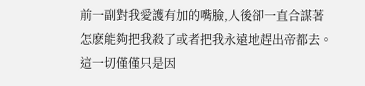前一副對我愛護有加的嘴臉,人後卻一直合謀著怎麽能夠把我殺了或者把我永遠地趕出帝都去。這一切僅僅只是因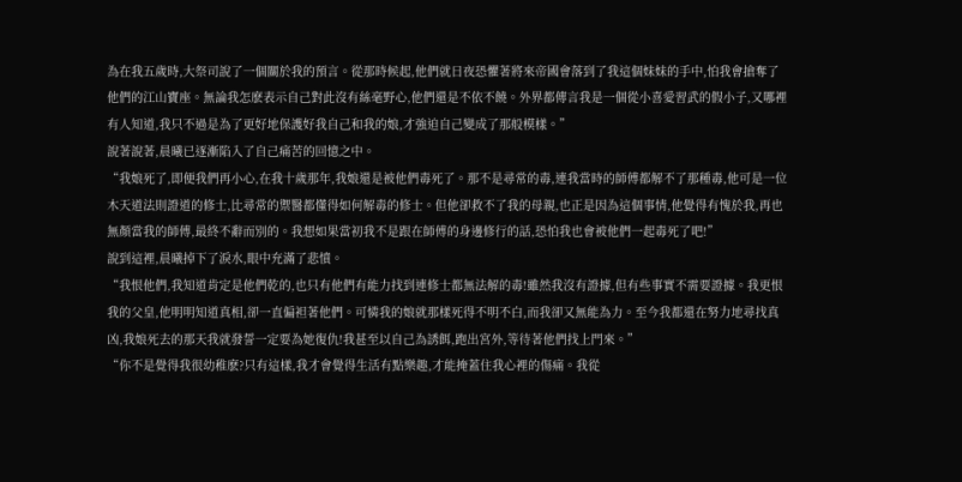為在我五歲時,大祭司說了一個關於我的預言。從那時候起,他們就日夜恐懼著將來帝國會落到了我這個妹妹的手中,怕我會搶奪了他們的江山寶座。無論我怎麽表示自己對此沒有絲毫野心,他們還是不依不饒。外界都傳言我是一個從小喜愛習武的假小子,又哪裡有人知道,我只不過是為了更好地保護好我自己和我的娘,才強迫自己變成了那般模樣。”
說著說著,晨曦已逐漸陷入了自己痛苦的回憶之中。
“我娘死了,即便我們再小心,在我十歲那年,我娘還是被他們毒死了。那不是尋常的毒,連我當時的師傅都解不了那種毒,他可是一位木天道法則證道的修士,比尋常的禦醫都懂得如何解毒的修士。但他卻救不了我的母親,也正是因為這個事情,他覺得有愧於我,再也無顏當我的師傅,最終不辭而別的。我想如果當初我不是跟在師傅的身邊修行的話,恐怕我也會被他們一起毒死了吧!”
說到這裡,晨曦掉下了淚水,眼中充滿了悲憤。
“我恨他們,我知道肯定是他們乾的,也只有他們有能力找到連修士都無法解的毒!雖然我沒有證據,但有些事實不需要證據。我更恨我的父皇,他明明知道真相,卻一直偏袒著他們。可憐我的娘就那樣死得不明不白,而我卻又無能為力。至今我都還在努力地尋找真凶,我娘死去的那天我就發誓一定要為她復仇!我甚至以自己為誘餌,跑出宮外,等待著他們找上門來。”
“你不是覺得我很幼稚麽?只有這樣,我才會覺得生活有點樂趣,才能掩蓋住我心裡的傷痛。我從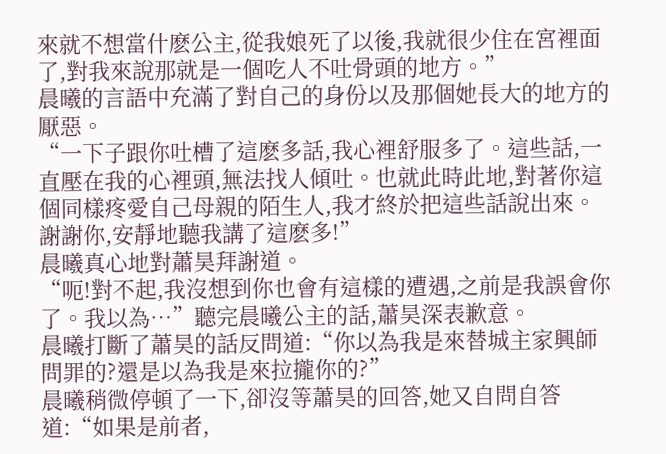來就不想當什麽公主,從我娘死了以後,我就很少住在宮裡面了,對我來說那就是一個吃人不吐骨頭的地方。”
晨曦的言語中充滿了對自己的身份以及那個她長大的地方的厭惡。
“一下子跟你吐槽了這麽多話,我心裡舒服多了。這些話,一直壓在我的心裡頭,無法找人傾吐。也就此時此地,對著你這個同樣疼愛自己母親的陌生人,我才終於把這些話說出來。謝謝你,安靜地聽我講了這麽多!”
晨曦真心地對蕭昊拜謝道。
“呃!對不起,我沒想到你也會有這樣的遭遇,之前是我誤會你了。我以為…”聽完晨曦公主的話,蕭昊深表歉意。
晨曦打斷了蕭昊的話反問道:“你以為我是來替城主家興師問罪的?還是以為我是來拉攏你的?”
晨曦稍微停頓了一下,卻沒等蕭昊的回答,她又自問自答道:“如果是前者,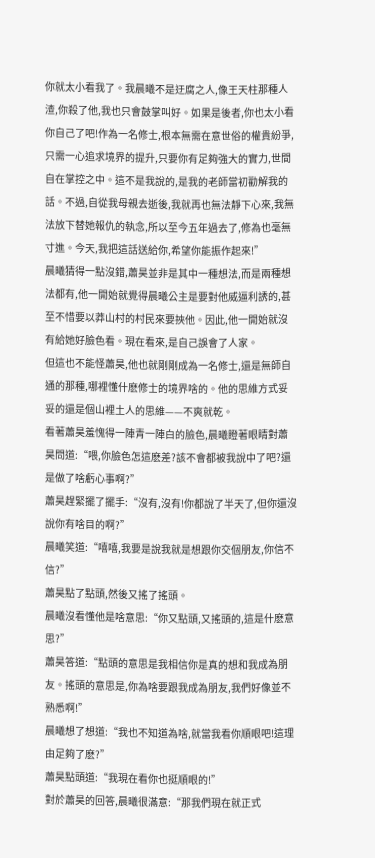你就太小看我了。我晨曦不是迂腐之人,像王天柱那種人渣,你殺了他,我也只會鼓掌叫好。如果是後者,你也太小看你自己了吧!作為一名修士,根本無需在意世俗的權貴紛爭,只需一心追求境界的提升,只要你有足夠強大的實力,世間自在掌控之中。這不是我說的,是我的老師當初勸解我的話。不過,自從我母親去逝後,我就再也無法靜下心來,我無法放下替她報仇的執念,所以至今五年過去了,修為也毫無寸進。今天,我把這話送給你,希望你能振作起來!”
晨曦猜得一點沒錯,蕭昊並非是其中一種想法,而是兩種想法都有,他一開始就覺得晨曦公主是要對他威逼利誘的,甚至不惜要以莽山村的村民來要挾他。因此,他一開始就沒有給她好臉色看。現在看來,是自己誤會了人家。
但這也不能怪蕭昊,他也就剛剛成為一名修士,還是無師自通的那種,哪裡懂什麽修士的境界啥的。他的思維方式妥妥的還是個山裡土人的思維——不爽就乾。
看著蕭昊羞愧得一陣青一陣白的臉色,晨曦瞪著眼睛對蕭昊問道:“喂,你臉色怎這麽差?該不會都被我說中了吧?還是做了啥虧心事啊?”
蕭昊趕緊擺了擺手:“沒有,沒有!你都說了半天了,但你還沒說你有啥目的啊?”
晨曦笑道:“嘻嘻,我要是說我就是想跟你交個朋友,你信不信?”
蕭昊點了點頭,然後又搖了搖頭。
晨曦沒看懂他是啥意思:“你又點頭,又搖頭的,這是什麽意思?”
蕭昊答道:“點頭的意思是我相信你是真的想和我成為朋友。搖頭的意思是,你為啥要跟我成為朋友,我們好像並不熟悉啊!”
晨曦想了想道:“我也不知道為啥,就當我看你順眼吧!這理由足夠了麽?”
蕭昊點頭道:“我現在看你也挺順眼的!”
對於蕭昊的回答,晨曦很滿意:“那我們現在就正式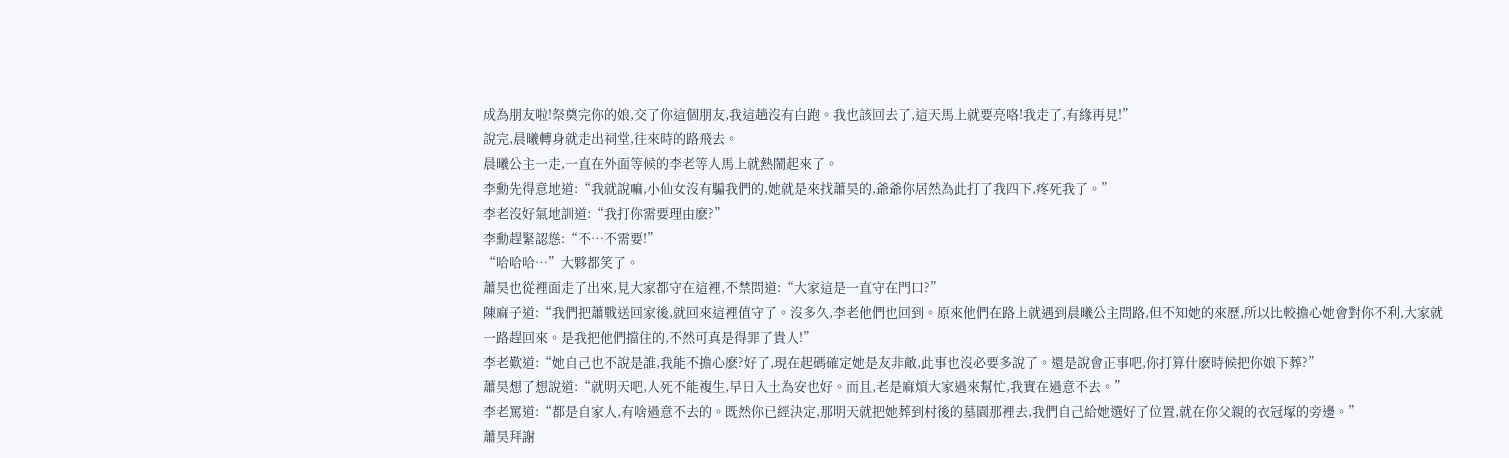成為朋友啦!祭奠完你的娘,交了你這個朋友,我這趟沒有白跑。我也該回去了,這天馬上就要亮咯!我走了,有緣再見!”
說完,晨曦轉身就走出祠堂,往來時的路飛去。
晨曦公主一走,一直在外面等候的李老等人馬上就熱鬧起來了。
李勳先得意地道:“我就說嘛,小仙女沒有騙我們的,她就是來找蕭昊的,爺爺你居然為此打了我四下,疼死我了。”
李老沒好氣地訓道:“我打你需要理由麽?”
李勳趕緊認慫:“不…不需要!”
“哈哈哈…”大夥都笑了。
蕭昊也從裡面走了出來,見大家都守在這裡,不禁問道:“大家這是一直守在門口?”
陳麻子道:“我們把蕭戰送回家後,就回來這裡值守了。沒多久,李老他們也回到。原來他們在路上就遇到晨曦公主問路,但不知她的來歷,所以比較擔心她會對你不利,大家就一路趕回來。是我把他們擋住的,不然可真是得罪了貴人!”
李老歎道:“她自己也不說是誰,我能不擔心麽?好了,現在起碼確定她是友非敵,此事也沒必要多說了。還是說會正事吧,你打算什麽時候把你娘下葬?”
蕭昊想了想說道:“就明天吧,人死不能複生,早日入土為安也好。而且,老是麻煩大家過來幫忙,我實在過意不去。”
李老罵道:“都是自家人,有啥過意不去的。既然你已經決定,那明天就把她葬到村後的墓園那裡去,我們自己給她選好了位置,就在你父親的衣冠塚的旁邊。”
蕭昊拜謝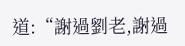道:“謝過劉老,謝過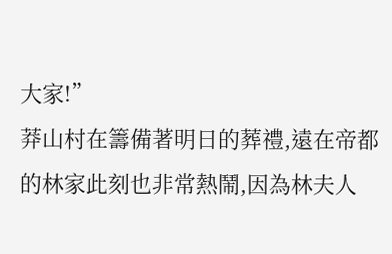大家!”
莽山村在籌備著明日的葬禮,遠在帝都的林家此刻也非常熱鬧,因為林夫人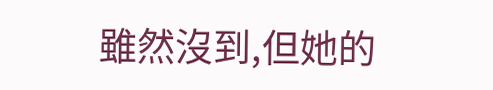雖然沒到,但她的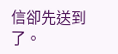信卻先送到了。